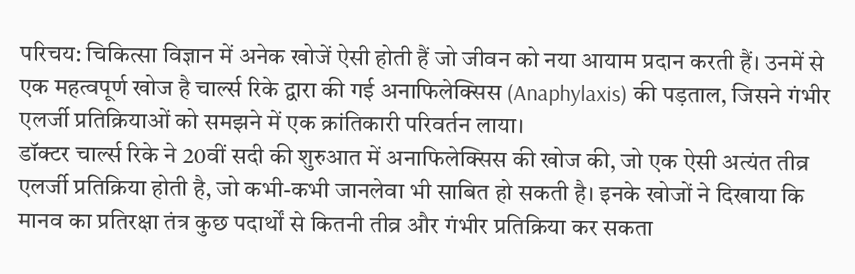परिचय: चिकित्सा विज्ञान में अनेक खोजें ऐसी होती हैं जो जीवन को नया आयाम प्रदान करती हैं। उनमें से एक महत्वपूर्ण खोज है चार्ल्स रिके द्वारा की गई अनाफिलेक्सिस (Anaphylaxis) की पड़ताल, जिसने गंभीर एलर्जी प्रतिक्रियाओं को समझने में एक क्रांतिकारी परिवर्तन लाया।
डॉक्टर चार्ल्स रिके ने 20वीं सदी की शुरुआत में अनाफिलेक्सिस की खोज की, जो एक ऐसी अत्यंत तीव्र एलर्जी प्रतिक्रिया होती है, जो कभी-कभी जानलेवा भी साबित हो सकती है। इनके खोजों ने दिखाया कि मानव का प्रतिरक्षा तंत्र कुछ पदार्थों से कितनी तीव्र और गंभीर प्रतिक्रिया कर सकता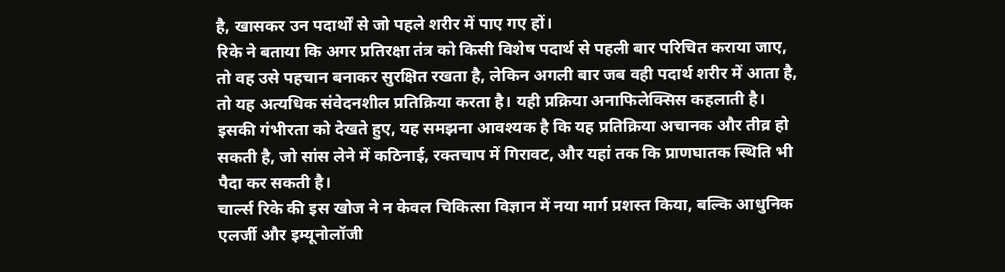है, खासकर उन पदार्थों से जो पहले शरीर में पाए गए हों।
रिके ने बताया कि अगर प्रतिरक्षा तंत्र को किसी विशेष पदार्थ से पहली बार परिचित कराया जाए, तो वह उसे पहचान बनाकर सुरक्षित रखता है, लेकिन अगली बार जब वही पदार्थ शरीर में आता है, तो यह अत्यधिक संवेदनशील प्रतिक्रिया करता है। यही प्रक्रिया अनाफिलेक्सिस कहलाती है। इसकी गंभीरता को देखते हुए, यह समझना आवश्यक है कि यह प्रतिक्रिया अचानक और तीव्र हो सकती है, जो सांस लेने में कठिनाई, रक्तचाप में गिरावट, और यहां तक कि प्राणघातक स्थिति भी पैदा कर सकती है।
चार्ल्स रिके की इस खोज ने न केवल चिकित्सा विज्ञान में नया मार्ग प्रशस्त किया, बल्कि आधुनिक एलर्जी और इम्यूनोलॉजी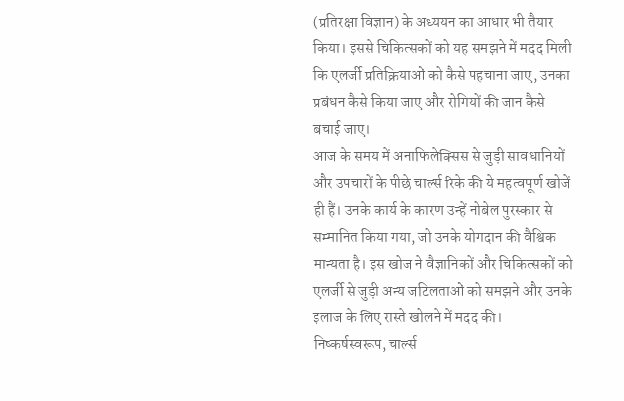(प्रतिरक्षा विज्ञान) के अध्ययन का आधार भी तैयार किया। इससे चिकित्सकों को यह समझने में मदद मिली कि एलर्जी प्रतिक्रियाओं को कैसे पहचाना जाए, उनका प्रबंधन कैसे किया जाए और रोगियों की जान कैसे बचाई जाए।
आज के समय में अनाफिलेक्सिस से जुड़ी सावधानियों और उपचारों के पीछे चार्ल्स रिके की ये महत्वपूर्ण खोजें ही हैं। उनके कार्य के कारण उन्हें नोबेल पुरस्कार से सम्मानित किया गया, जो उनके योगदान की वैश्विक मान्यता है। इस खोज ने वैज्ञानिकों और चिकित्सकों को एलर्जी से जुड़ी अन्य जटिलताओं को समझने और उनके इलाज के लिए रास्ते खोलने में मदद की।
निष्कर्षस्वरूप, चार्ल्स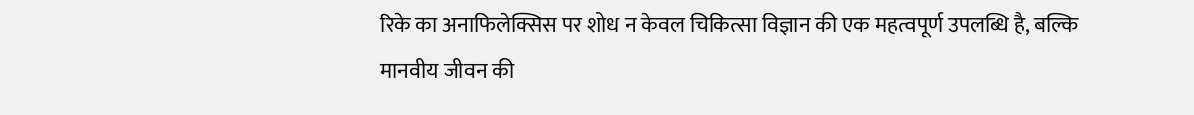रिके का अनाफिलेक्सिस पर शोध न केवल चिकित्सा विज्ञान की एक महत्वपूर्ण उपलब्धि है, बल्कि मानवीय जीवन की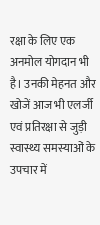रक्षा के लिए एक अनमोल योगदान भी है। उनकी मेहनत और खोजें आज भी एलर्जी एवं प्रतिरक्षा से जुड़ी स्वास्थ्य समस्याओं के उपचार में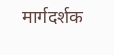मार्गदर्शक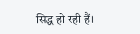सिद्ध हो रही हैं।